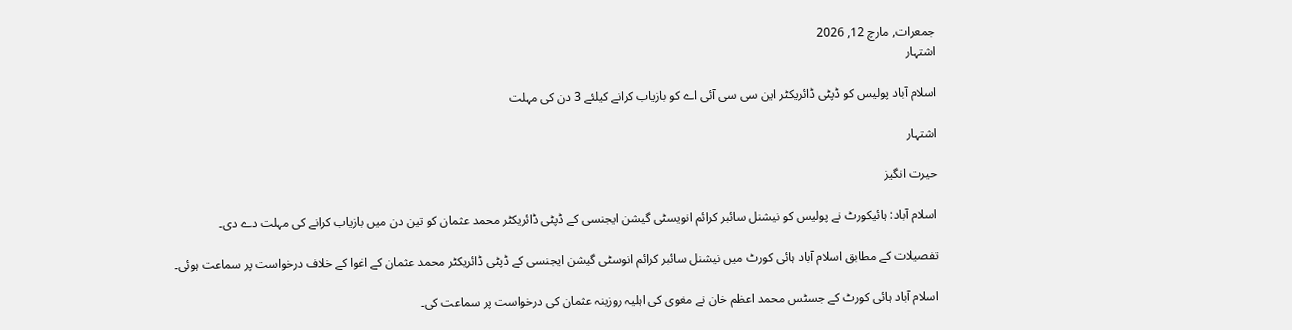جمعرات, مارچ 12, 2026
اشتہار

اسلام آباد پولیس کو ڈپٹی ڈائریکٹر این سی سی آئی اے کو بازیاب کرانے کیلئے 3 دن کی مہلت

اشتہار

حیرت انگیز

اسلام آباد: ہائیکورٹ نے پولیس کو نیشنل سائبر کرائم انویسٹی گیشن ایجنسی کے ڈپٹی ڈائریکٹر محمد عثمان کو تین دن میں بازیاب کرانے کی مہلت دے دی۔

تفصیلات کے مطابق اسلام آباد ہائی کورٹ میں نیشنل سائبر کرائم انوسٹی گیشن ایجنسی کے ڈپٹی ڈائریکٹر محمد عثمان کے اغوا کے خلاف درخواست پر سماعت ہوئی۔

اسلام آباد ہائی کورٹ کے جسٹس محمد اعظم خان نے مغوی کی اہلیہ روزینہ عثمان کی درخواست پر سماعت کی۔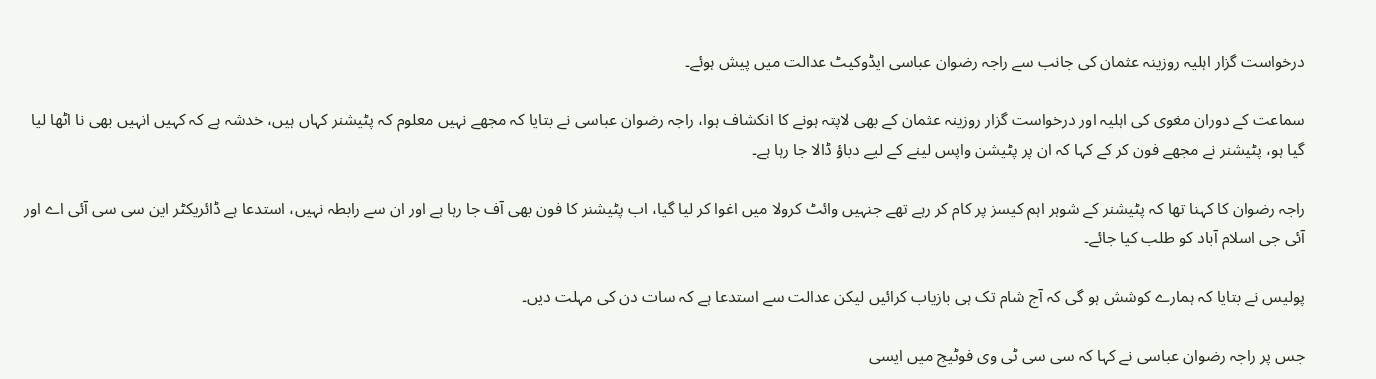درخواست گزار اہلیہ روزینہ عثمان کی جانب سے راجہ رضوان عباسی ایڈوکیٹ عدالت میں پیش ہوئے۔

سماعت کے دوران مغوی کی اہلیہ اور درخواست گزار روزینہ عثمان کے بھی لاپتہ ہونے کا انکشاف ہوا، راجہ رضوان عباسی نے بتایا کہ مجھے نہیں معلوم کہ پٹیشنر کہاں ہیں، خدشہ ہے کہ کہیں انہیں بھی نا اٹھا لیا گیا ہو، پٹیشنر نے مجھے فون کر کے کہا کہ ان پر پٹیشن واپس لینے کے لیے دباؤ ڈالا جا رہا ہے۔

راجہ رضوان کا کہنا تھا کہ پٹیشنر کے شوہر اہم کیسز پر کام کر رہے تھے جنہیں وائٹ کرولا میں اغوا کر لیا گیا، اب پٹیشنر کا فون بھی آف جا رہا ہے اور ان سے رابطہ نہیں، استدعا ہے ڈائریکٹر این سی سی آئی اے اور آئی جی اسلام آباد کو طلب کیا جائے۔

پولیس نے بتایا کہ ہمارے کوشش ہو گی کہ آج شام تک ہی بازیاب کرائیں لیکن عدالت سے استدعا ہے کہ سات دن کی مہلت دیں۔

جس پر راجہ رضوان عباسی نے کہا کہ سی سی ٹی وی فوٹیج میں ایسی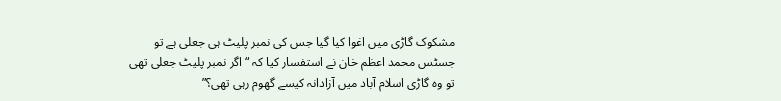مشکوک گاڑی میں اغوا کیا گیا جس کی نمبر پلیٹ ہی جعلی ہے تو جسٹس محمد اعظم خان نے استفسار کیا کہ “اگر نمبر پلیٹ جعلی تھی تو وہ گاڑی اسلام آباد میں آزادانہ کیسے گھوم رہی تھی؟”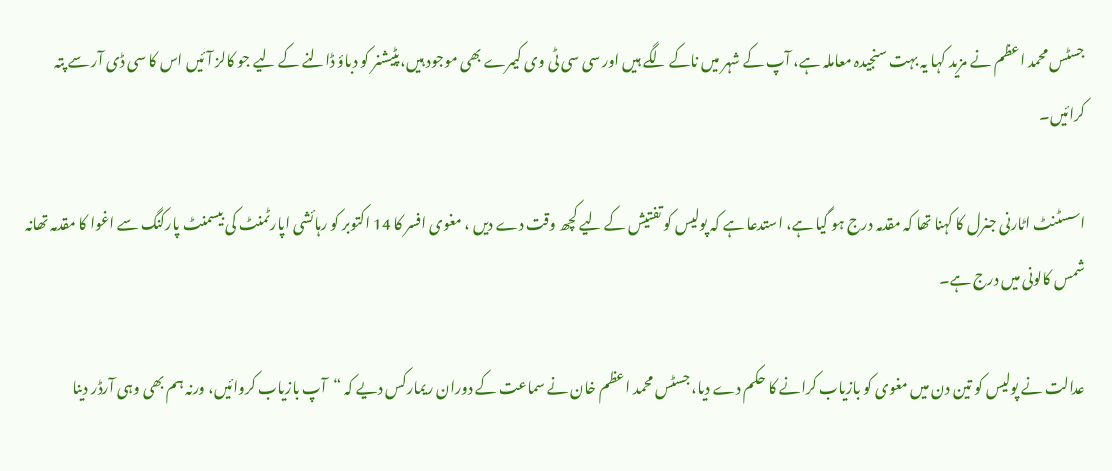جسٹس محمد اعظم نے مزید کہا یہ بہت سنجیدہ معاملہ ہے، آپ کے شہر میں ناکے لگے ہیں اور سی سی ٹی وی کیمرے بھی موجود ہیں،پٹیشنر کو دباؤ ڈالنے کے لیے جو کالز آئیں اس کا سی ڈی آر سے پتہ کرائیں۔

اسسٹنٹ اٹارنی جنرل کا کہنا تھا کہ مقدمہ درج ہو گیا ہے، استدعا ہے کہ پولیس کو تفتیش کے لیے کچھ وقت دے دیں ، مغوی افسر کا 14 اکتوبر کو رہائشی اپارٹمنٹ کی بیسمنٹ پارکنگ سے اغوا کا مقدمہ تھانہ شمس کالونی میں درج ہے۔

عدالت نے پولیس کو تین دن میں مغوی کو بازیاب کرانے کا حکم دے دیا، جسٹس محمد اعظم خان نے سماعت کے دوران ریمارکس دیے کہ “آپ بازیاب کروائیں، ورنہ ہم بھی وہی آرڈر دینا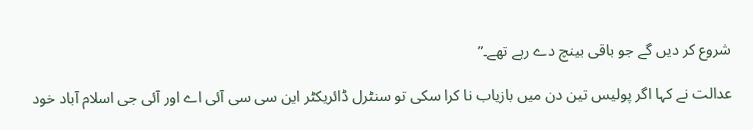شروع کر دیں گے جو باقی بینچ دے رہے تھے۔”

عدالت نے کہا اگر پولیس تین دن میں بازیاب نا کرا سکی تو سنٹرل ڈائریکٹر این سی سی آئی اے اور آئی جی اسلام آباد خود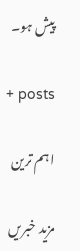پیش ہو۔

+ posts

اہم ترین

مزید خبریں